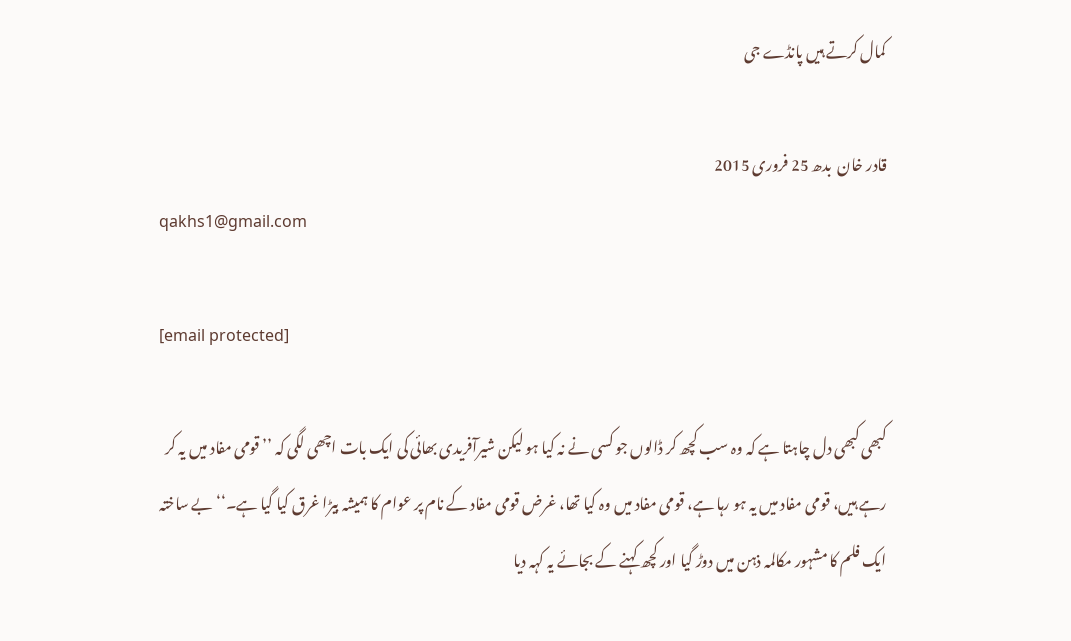کمال کرتے ہیں پانڈے جی

قادر خان  بدھ 25 فروری 2015
qakhs1@gmail.com

[email protected]

کبھی کبھی دل چاہتا ہے کہ وہ سب کچھ کر ڈالوں جو کسی نے نہ کیا ہو لیکن شیرآفریدی بھائی کی ایک بات اچھی لگی کہ ’’ قومی مفاد میں یہ کر رہے ہیں، قومی مفاد میں یہ ہو رہا ہے، قومی مفاد میں وہ کیا تھا، غرض قومی مفاد کے نام پر عوام کا ہمیشہ بیڑا غرق کیا گیا ہے۔‘‘ بے ساختہ ایک فلم کا مشہور مکالمہ ذہن میں دوڑ گیا اور کچھ کہنے کے بجائے یہ کہہ دیا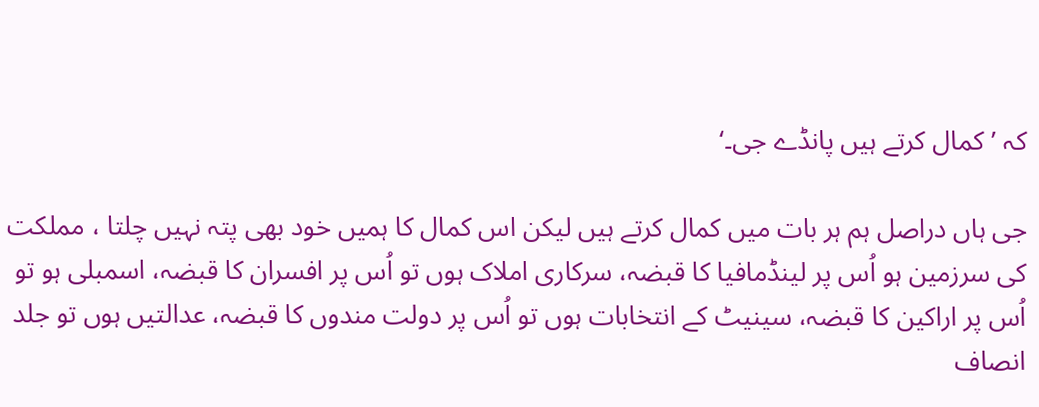کہ ’کمال کرتے ہیں پانڈے جی۔‘

جی ہاں دراصل ہم ہر بات میں کمال کرتے ہیں لیکن اس کمال کا ہمیں خود بھی پتہ نہیں چلتا ، مملکت کی سرزمین ہو اُس پر لینڈمافیا کا قبضہ، سرکاری املاک ہوں تو اُس پر افسران کا قبضہ، اسمبلی ہو تو اُس پر اراکین کا قبضہ، سینیٹ کے انتخابات ہوں تو اُس پر دولت مندوں کا قبضہ، عدالتیں ہوں تو جلد انصاف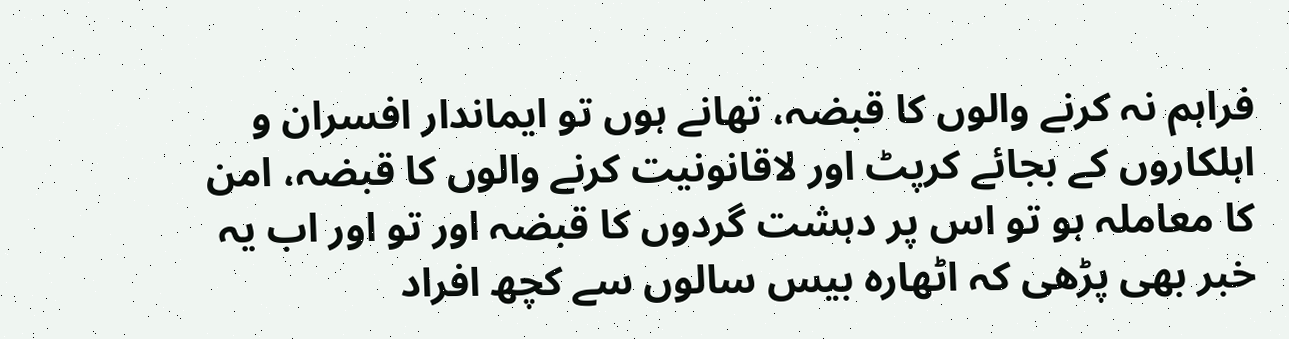فراہم نہ کرنے والوں کا قبضہ، تھانے ہوں تو ایماندار افسران و اہلکاروں کے بجائے کرپٹ اور لاقانونیت کرنے والوں کا قبضہ، امن کا معاملہ ہو تو اس پر دہشت گردوں کا قبضہ اور تو اور اب یہ خبر بھی پڑھی کہ اٹھارہ بیس سالوں سے کچھ افراد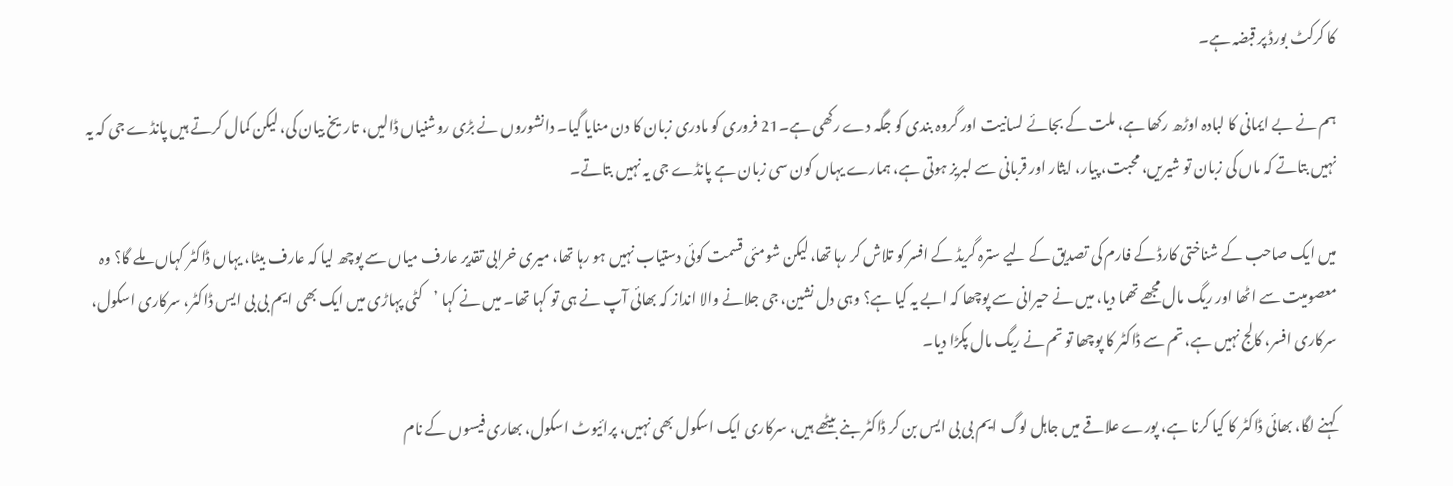کا کرکٹ بورڈ پر قبضہ ہے۔

ہم نے بے ایمانی کا لبادہ اوڑھ رکھا ہے، ملت کے بجائے لسانیت اور گروہ بندی کو جگہ دے رکھی ہے۔21 فروری کو مادری زبان کا دن منایا گیا۔ دانشوروں نے بڑی روشنیاں ڈالیں، تاریخ بیان کی، لیکن کمال کرتے ہیں پانڈے جی کہ یہ نہیں بتاتے کہ ماں کی زبان تو شیریں، محبت، پیار، ایثار اور قربانی سے لبریز ہوتی ہے، ہمارے یہاں کون سی زبان ہے پانڈے جی یہ نہیں بتاتے۔

میں ایک صاحب کے شناختی کارڈ کے فارم کی تصدیق کے لیے سترہ گریڈ کے افسر کو تلاش کر رہا تھا، لیکن شومئی قسمت کوئی دستیاب نہیں ہو رہا تھا، میری خرابی تقدیر عارف میاں سے پوچھ لیا کہ عارف بیٹا، یہاں ڈاکٹر کہاں ملے گا؟ وہ معصومیت سے اٹھا اور ریگ مال مجھے تھما دیا، میں نے حیرانی سے پوچھا کہ ابے یہ کیا ہے؟ وہی دل نشین، جی جلانے والا انداز کہ بھائی آپ نے ہی تو کہا تھا۔ میں نے کہا ’کٹی پہاڑی میں ایک بھی ایم بی بی ایس ڈاکٹر، سرکاری اسکول، سرکاری افسر، کالج نہیں ہے، تم سے ڈاکٹر کا پوچھا تو تم نے ریگ مال پکڑا دیا۔

کہنے لگا، بھائی ڈاکٹر کا کیا کرنا ہے، پورے علاقے میں جاہل لوگ ایم بی بی ایس بن کر ڈاکٹر بنے بیٹھے ہیں، سرکاری ایک اسکول بھی نہیں، پرائیوٹ اسکول، بھاری فیسوں کے نام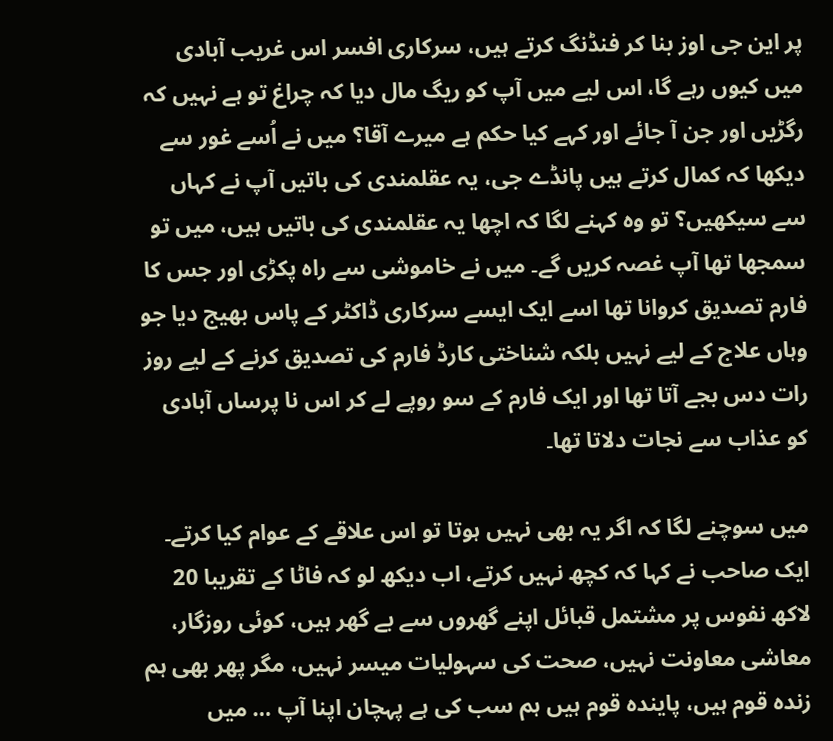پر این جی اوز بنا کر فنڈنگ کرتے ہیں، سرکاری افسر اس غریب آبادی میں کیوں رہے گا، اس لیے میں آپ کو ریگ مال دیا کہ چراغ تو ہے نہیں کہ رگڑیں اور جن آ جائے اور کہے کیا حکم ہے میرے آقا؟ میں نے اُسے غور سے دیکھا کہ کمال کرتے ہیں پانڈے جی، یہ عقلمندی کی باتیں آپ نے کہاں سے سیکھیں؟ تو وہ کہنے لگا کہ اچھا یہ عقلمندی کی باتیں ہیں، میں تو سمجھا تھا آپ غصہ کریں گے۔ میں نے خاموشی سے راہ پکڑی اور جس کا فارم تصدیق کروانا تھا اسے ایک ایسے سرکاری ڈاکٹر کے پاس بھیج دیا جو وہاں علاج کے لیے نہیں بلکہ شناختی کارڈ فارم کی تصدیق کرنے کے لیے روز رات دس بجے آتا تھا اور ایک فارم کے سو روپے لے کر اس نا پرساں آبادی کو عذاب سے نجات دلاتا تھا۔

میں سوچنے لگا کہ اگر یہ بھی نہیں ہوتا تو اس علاقے کے عوام کیا کرتے۔ ایک صاحب نے کہا کہ کچھ نہیں کرتے، اب دیکھ لو کہ فاٹا کے تقریبا 20 لاکھ نفوس پر مشتمل قبائل اپنے گھروں سے بے گھر ہیں، کوئی روزگار، معاشی معاونت نہیں، صحت کی سہولیات میسر نہیں، مگر پھر بھی ہم زندہ قوم ہیں، پایندہ قوم ہیں ہم سب کی ہے پہچان اپنا آپ … میں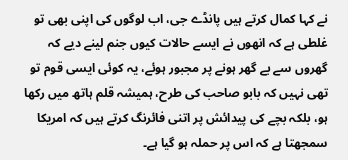نے کہا کمال کرتے ہیں پانڈے جی، اب لوگوں کی اپنی بھی تو غلطی ہے کہ انھوں نے ایسے حالات کیوں جنم لینے دیے کہ گھروں سے بے گھر ہونے پر مجبور ہوئے، یہ کوئی ایسی قوم تو تھی نہیں کہ بابو صاحب کی طرح، ہمیشہ قلم ہاتھ میں رکھا ہو، بلکہ بچے کی پیدائش پر اتنی فائرنگ کرتے ہیں کہ امریکا سمجھتا ہے کہ اس پر حملہ ہو گیا ہے۔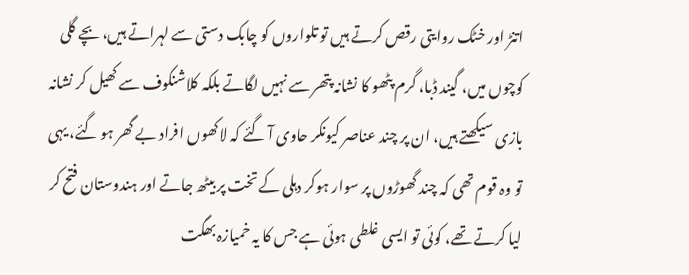اتنڑ اور خٹک روایتی رقص کرتے ہیں تو تلواروں کو چابک دستی سے لہراتے ہیں، بچے گلی کوچوں میں، گیند ڈبا، گرم پٹھو کا نشانہ پتھر سے نہیں لگاتے بلکہ کلاشنکوف سے کھیل کر نشانہ بازی سیکھتے ہیں، ان پر چند عناصر کیونکر حاوی آ گئے کہ لاکھوں افراد بے گھر ہو گئے، یہی تو وہ قوم تھی کہ چند گھوڑوں پر سوار ہوکر دہلی کے تخت پر بیٹھ جاتے اور ہندوستان فتح کر لیا کرتے تھے، کوئی تو ایسی غلطی ہوئی ہے جس کا یہ خمیازہ بھگت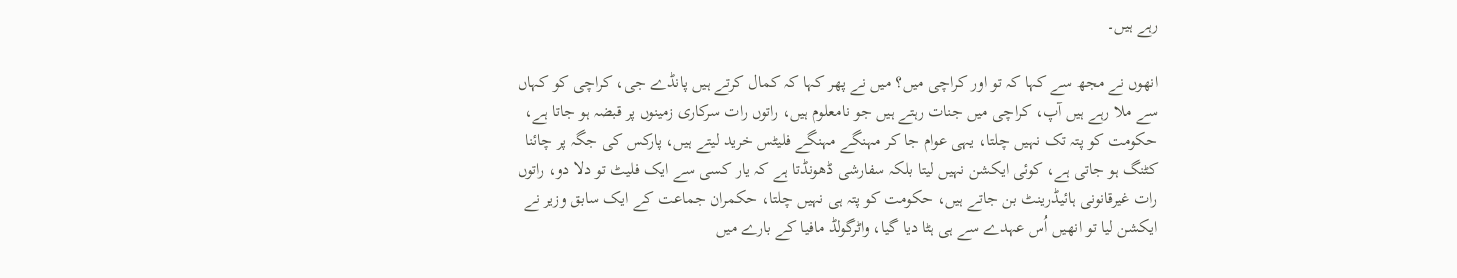رہے ہیں۔

انھوں نے مجھ سے کہا کہ تو اور کراچی میں؟ میں نے پھر کہا کہ کمال کرتے ہیں پانڈے جی، کراچی کو کہاں سے ملا رہے ہیں آپ، کراچی میں جنات رہتے ہیں جو نامعلوم ہیں، راتوں رات سرکاری زمینوں پر قبضہ ہو جاتا ہے، حکومت کو پتہ تک نہیں چلتا، یہی عوام جا کر مہنگے مہنگے فلیٹس خرید لیتے ہیں، پارکس کی جگہ پر چائنا کٹنگ ہو جاتی ہے، کوئی ایکشن نہیں لیتا بلکہ سفارشی ڈھونڈتا ہے کہ یار کسی سے ایک فلیٹ تو دلا دو، راتوں رات غیرقانونی ہائیڈرینٹ بن جاتے ہیں، حکومت کو پتہ ہی نہیں چلتا، حکمران جماعت کے ایک سابق وزیر نے ایکشن لیا تو انھیں اُس عہدے سے ہی ہٹا دیا گیا، واٹرگولڈ مافیا کے بارے میں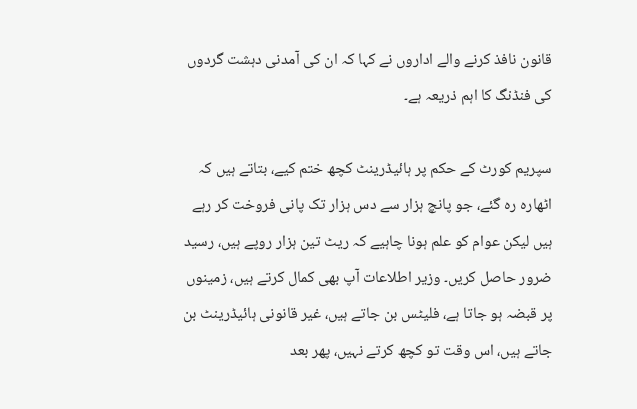قانون نافذ کرنے والے اداروں نے کہا کہ ان کی آمدنی دہشت گردوں کی فنڈنگ کا اہم ذریعہ ہے۔

سپریم کورٹ کے حکم پر ہائیڈرینٹ کچھ ختم کیے، بتاتے ہیں کہ اٹھارہ رہ گئے، جو پانچ ہزار سے دس ہزار تک پانی فروخت کر رہے ہیں لیکن عوام کو علم ہونا چاہیے کہ ریٹ تین ہزار روپے ہیں، رسید ضرور حاصل کریں۔ وزیر اطلاعات آپ بھی کمال کرتے ہیں، زمینوں پر قبضہ ہو جاتا ہے، فلیٹس بن جاتے ہیں، غیر قانونی ہائیڈرینٹ بن جاتے ہیں، اس وقت تو کچھ کرتے نہیں، پھر بعد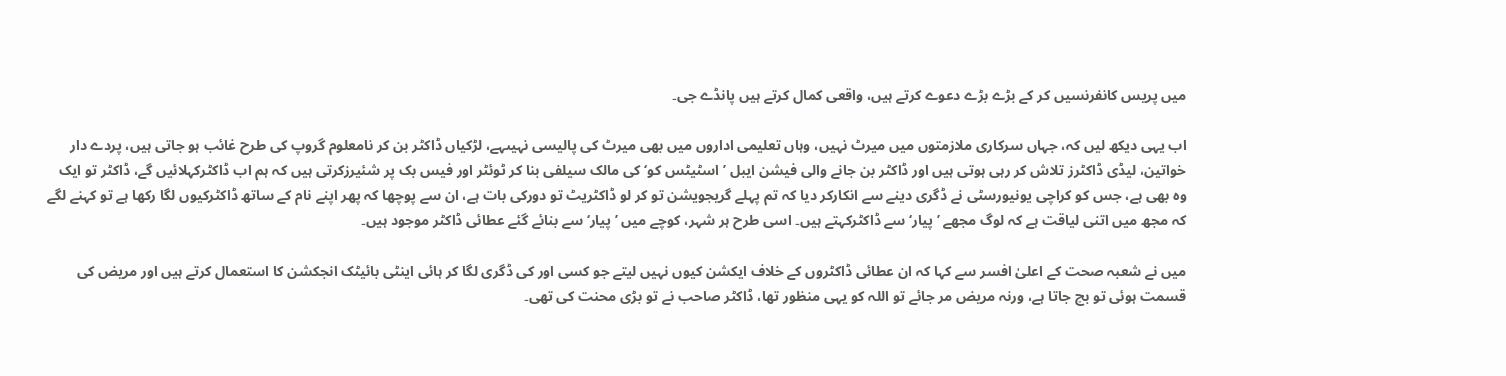میں پریس کانفرنسیں کر کے بڑے بڑے دعوے کرتے ہیں، واقعی کمال کرتے ہیں پانڈے جی۔

اب یہی دیکھ لیں کہ، جہاں سرکاری ملازمتوں میں میرٹ نہیں، وہاں تعلیمی اداروں میں بھی میرٹ کی پالیسی نہیںہے، لڑکیاں ڈاکٹر بن کر نامعلوم گروپ کی طرح غائب ہو جاتی ہیں، پردے دار خواتین، لیڈی ڈاکٹرز تلاش کر رہی ہوتی ہیں اور ڈاکٹر بن جانے والی فیشن ایبل ’اسٹیٹس کو‘ کی مالک سیلفی بنا کر ٹوئٹر اور فیس بک پر شئیرزکرتی ہیں کہ ہم اب ڈاکٹرکہلائیں گے، ڈاکٹر تو ایک وہ بھی ہے، جس کو کراچی یونیورسٹی نے ڈگری دینے سے انکارکر دیا کہ تم پہلے گریجویشن تو کر لو ڈاکٹریٹ تو دورکی بات ہے، ان سے پوچھا کہ پھر اپنے نام کے ساتھ ڈاکٹرکیوں لگا رکھا ہے تو کہنے لگے کہ مجھ میں اتنی لیاقت ہے کہ لوگ مجھے ’ پیار‘ سے ڈاکٹرکہتے ہیں۔ اسی طرح ہر شہر، کوچے میں ’پیار‘ سے بنائے گئے عطائی ڈاکٹر موجود ہیں۔

میں نے شعبہ صحت کے اعلیٰ افسر سے کہا کہ ان عطائی ڈاکٹروں کے خلاف ایکشن کیوں نہیں لیتے جو کسی اور کی ڈگری لگا کر ہائی اینٹی بائیٹک انجکشن کا استعمال کرتے ہیں اور مریض کی قسمت ہوئی تو بچ جاتا ہے، ورنہ مریض مر جائے تو اللہ کو یہی منظور تھا، ڈاکٹر صاحب نے تو بڑی محنت کی تھی۔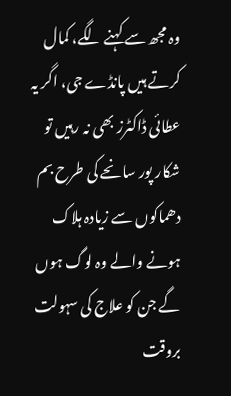وہ مجھ سے کہنے لگے، کمال کرتے ہیں پانڈے جی، اگر یہ عطائی ڈاکٹرز بھی نہ رہیں تو شکار پور سانحے کی طرح بم دھماکوں سے زیادہ ہلاک ہونے والے وہ لوگ ہوں گے جن کو علاج کی سہولت بروقت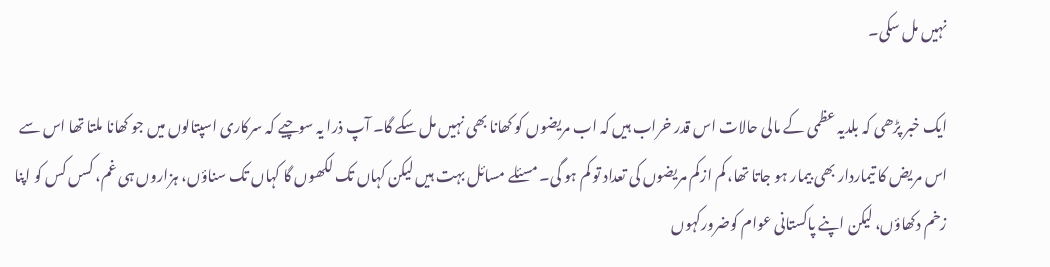نہیں مل سکی۔

ایک خبر پڑھی کہ بلدیہ عظمی کے مالی حالات اس قدر خراب ہیں کہ اب مریضوں کو کھانا بھی نہیں مل سکے گا۔ آپ ذرا یہ سوچیے کہ سرکاری اسپتالوں میں جو کھانا ملتا تھا اس سے اس مریض کا تیماردار بھی بیمار ہو جاتا تھا، کم ازکم مریضوں کی تعداد تو کم ہو گی۔ مسئلے مسائل بہت ہیں لیکن کہاں تک لکھوں گا کہاں تک سناؤں، ہزاروں ہی غم، کسں کس کو اپنا زخم دکھاؤں، لیکن اپنے پاکستانی عوام کوضرورکہوں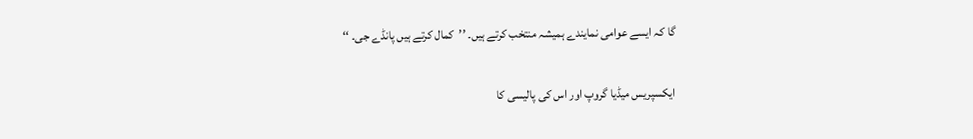گا کہ ایسے عوامی نمایندے ہمیشہ منتخب کرتے ہیں۔ ’’کمال کرتے ہیں پانڈے جی۔ ‘‘

ایکسپریس میڈیا گروپ اور اس کی پالیسی کا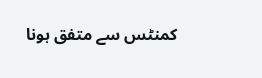کمنٹس سے متفق ہونا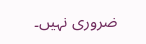ضروری نہیں۔